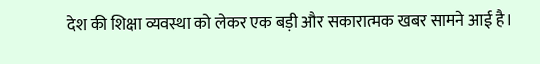देश की शिक्षा व्यवस्था को लेकर एक बड़ी और सकारात्मक खबर सामने आई है।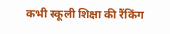कभी स्कूली शिक्षा की रैंकिंग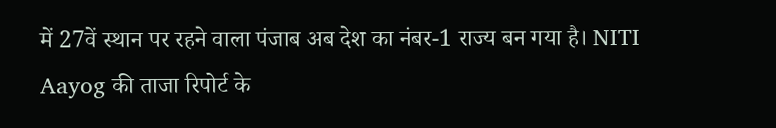में 27वें स्थान पर रहने वाला पंजाब अब देश का नंबर-1 राज्य बन गया है। NITI Aayog की ताजा रिपोर्ट के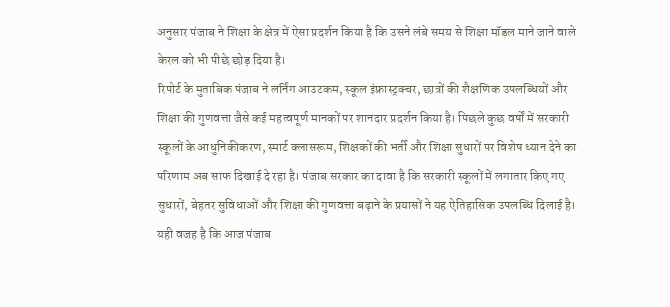अनुसार पंजाब ने शिक्षा के क्षेत्र में ऐसा प्रदर्शन किया है कि उसने लंबे समय से शिक्षा मॉडल माने जाने वाले केरल को भी पीछे छोड़ दिया है।
रिपोर्ट के मुताबिक पंजाब ने लर्निंग आउटकम, स्कूल इंफ्रास्ट्रक्चर, छात्रों की शैक्षणिक उपलब्धियों और शिक्षा की गुणवत्ता जैसे कई महत्वपूर्ण मानकों पर शानदार प्रदर्शन किया है। पिछले कुछ वर्षों में सरकारी स्कूलों के आधुनिकीकरण, स्मार्ट क्लासरूम, शिक्षकों की भर्ती और शिक्षा सुधारों पर विशेष ध्यान देने का परिणाम अब साफ दिखाई दे रहा है। पंजाब सरकार का दावा है कि सरकारी स्कूलों में लगातार किए गए सुधारों, बेहतर सुविधाओं और शिक्षा की गुणवत्ता बढ़ाने के प्रयासों ने यह ऐतिहासिक उपलब्धि दिलाई है। यही वजह है कि आज पंजाब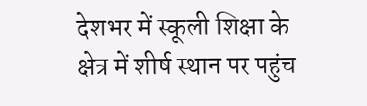देशभर में स्कूली शिक्षा के क्षेत्र में शीर्ष स्थान पर पहुंच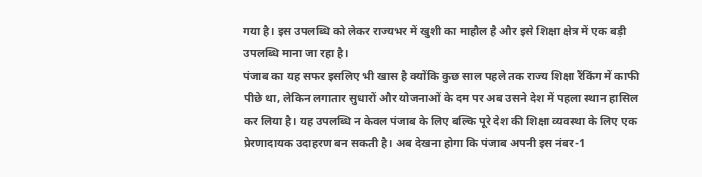गया है। इस उपलब्धि को लेकर राज्यभर में खुशी का माहौल है और इसे शिक्षा क्षेत्र में एक बड़ी उपलब्धि माना जा रहा है।
पंजाब का यह सफर इसलिए भी खास है क्योंकि कुछ साल पहले तक राज्य शिक्षा रैंकिंग में काफी पीछे था, लेकिन लगातार सुधारों और योजनाओं के दम पर अब उसने देश में पहला स्थान हासिल कर लिया है। यह उपलब्धि न केवल पंजाब के लिए बल्कि पूरे देश की शिक्षा व्यवस्था के लिए एक प्रेरणादायक उदाहरण बन सकती है। अब देखना होगा कि पंजाब अपनी इस नंबर-1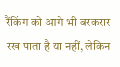रैंकिंग को आगे भी बरकरार रख पाता है या नहीं, लेकिन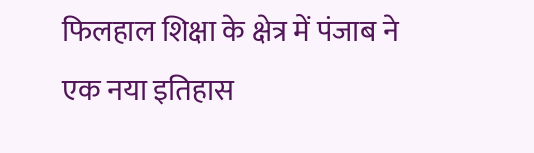फिलहाल शिक्षा के क्षेत्र में पंजाब ने एक नया इतिहास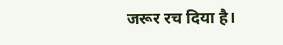जरूर रच दिया है।